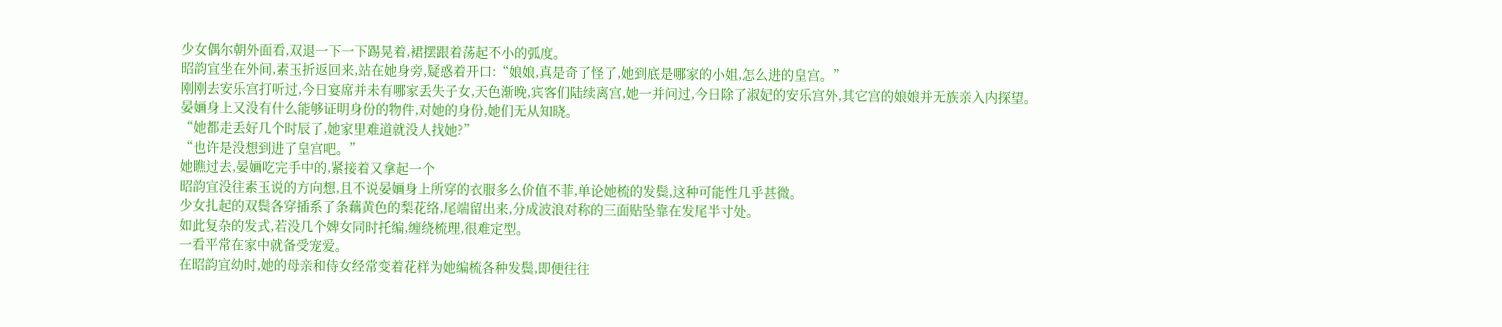少女偶尔朝外面看,双退一下一下踢晃着,裙摆跟着荡起不小的弧度。
昭韵宜坐在外间,素玉折返回来,站在她身旁,疑惑着开口:“娘娘,真是奇了怪了,她到底是哪家的小姐,怎么进的皇宫。”
刚刚去安乐宫打听过,今日宴席并未有哪家丢失子女,天色渐晚,宾客们陆续离宫,她一并问过,今日除了淑妃的安乐宫外,其它宫的娘娘并无族亲入内探望。
晏婳身上又没有什么能够证明身份的物件,对她的身份,她们无从知晓。
“她都走丢好几个时辰了,她家里难道就没人找她?”
“也许是没想到进了皇宫吧。”
她瞧过去,晏婳吃完手中的,紧接着又拿起一个
昭韵宜没往素玉说的方向想,且不说晏婳身上所穿的衣服多么价值不菲,单论她梳的发鬓,这种可能性几乎甚微。
少女扎起的双鬓各穿插系了条藕黄色的梨花络,尾端留出来,分成波浪对称的三面贴坠靠在发尾半寸处。
如此复杂的发式,若没几个婢女同时托编,缠绕梳理,很难定型。
一看平常在家中就备受宠爱。
在昭韵宜幼时,她的母亲和侍女经常变着花样为她编梳各种发鬓,即便往往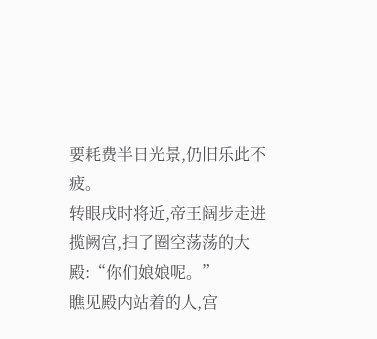要耗费半日光景,仍旧乐此不疲。
转眼戌时将近,帝王阔步走进揽阙宫,扫了圈空荡荡的大殿:“你们娘娘呢。”
瞧见殿内站着的人,宫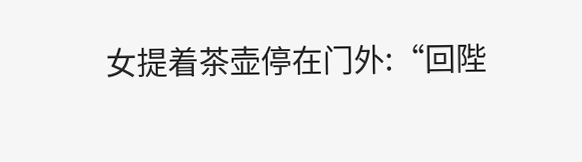女提着茶壶停在门外:“回陛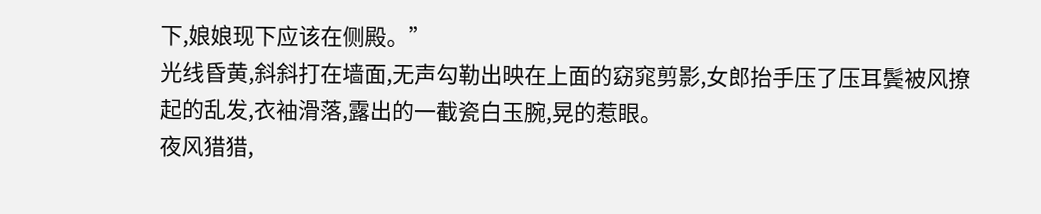下,娘娘现下应该在侧殿。”
光线昏黄,斜斜打在墙面,无声勾勒出映在上面的窈窕剪影,女郎抬手压了压耳鬓被风撩起的乱发,衣袖滑落,露出的一截瓷白玉腕,晃的惹眼。
夜风猎猎,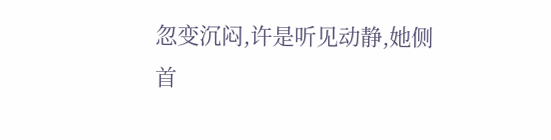忽变沉闷,许是听见动静,她侧首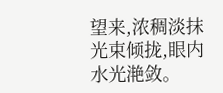望来,浓稠淡抹光束倾拢,眼内水光滟敛。